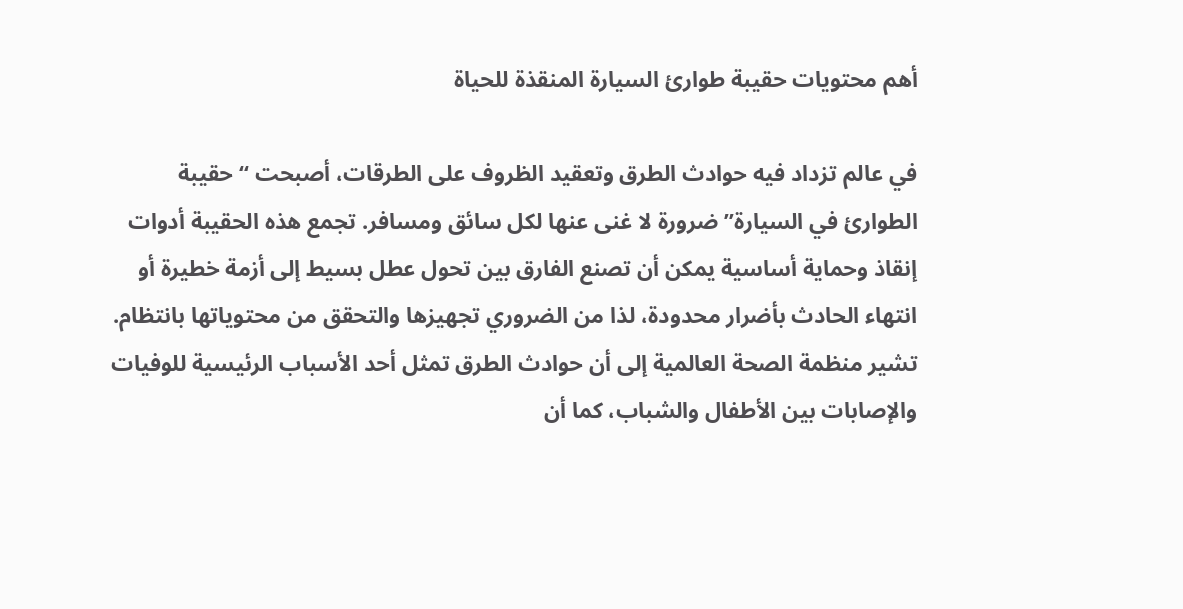أهم محتويات حقيبة طوارئ السيارة المنقذة للحياة

في عالم تزداد فيه حوادث الطرق وتعقيد الظروف على الطرقات، أصبحت “حقيبة الطوارئ في السيارة” ضرورة لا غنى عنها لكل سائق ومسافر. تجمع هذه الحقيبة أدوات إنقاذ وحماية أساسية يمكن أن تصنع الفارق بين تحول عطل بسيط إلى أزمة خطيرة أو انتهاء الحادث بأضرار محدودة، لذا من الضروري تجهيزها والتحقق من محتوياتها بانتظام.
تشير منظمة الصحة العالمية إلى أن حوادث الطرق تمثل أحد الأسباب الرئيسية للوفيات والإصابات بين الأطفال والشباب، كما أن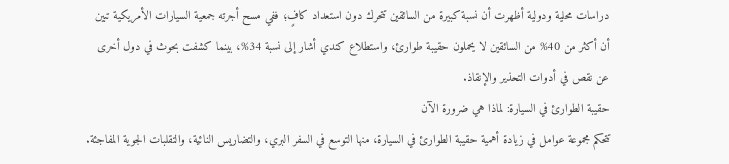دراسات محلية ودولية أظهرت أن نسبة كبيرة من السائقين تتحرك دون استعداد كافٍ؛ ففي مسح أجرته جمعية السيارات الأمريكية تبين أن أكثر من 40% من السائقين لا يحملون حقيبة طوارئ، واستطلاع كندي أشار إلى نسبة 34%، بينما كشفت بحوث في دول أخرى عن نقص في أدوات التحذير والإنقاذ.
حقيبة الطوارئ في السيارة: لماذا هي ضرورة الآن
تتحكم مجموعة عوامل في زيادة أهمية حقيبة الطوارئ في السيارة، منها التوسع في السفر البري، والتضاريس النائية، والتقلبات الجوية المفاجئة.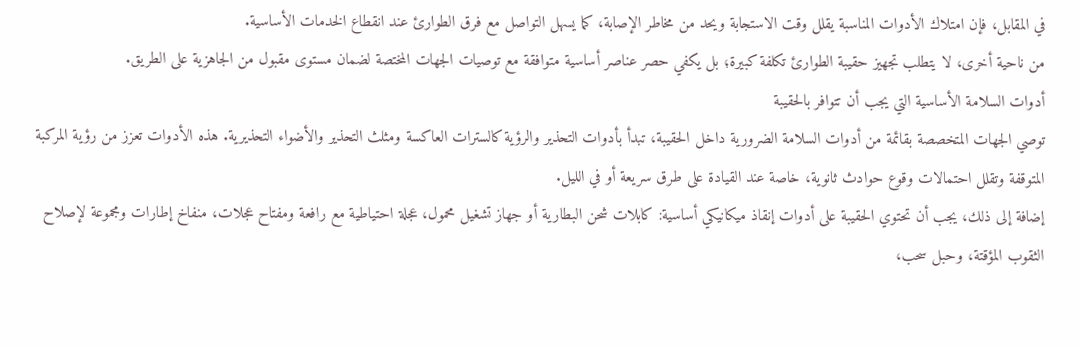في المقابل، فإن امتلاك الأدوات المناسبة يقلل وقت الاستجابة ويحد من مخاطر الإصابة، كما يسهل التواصل مع فرق الطوارئ عند انقطاع الخدمات الأساسية.
من ناحية أخرى، لا يتطلب تجهيز حقيبة الطوارئ تكلفة كبيرة؛ بل يكفي حصر عناصر أساسية متوافقة مع توصيات الجهات المختصة لضمان مستوى مقبول من الجاهزية على الطريق.
أدوات السلامة الأساسية التي يجب أن تتوافر بالحقيبة
توصي الجهات المتخصصة بقائمة من أدوات السلامة الضرورية داخل الحقيبة، تبدأ بأدوات التحذير والرؤية كالسترات العاكسة ومثلث التحذير والأضواء التحذيرية. هذه الأدوات تعزز من رؤية المركبة المتوقفة وتقلل احتمالات وقوع حوادث ثانوية، خاصة عند القيادة على طرق سريعة أو في الليل.
إضافة إلى ذلك، يجب أن تحتوي الحقيبة على أدوات إنقاذ ميكانيكي أساسية: كابلات شحن البطارية أو جهاز تشغيل محمول، عجلة احتياطية مع رافعة ومفتاح عجلات، منفاخ إطارات ومجموعة لإصلاح الثقوب المؤقتة، وحبل سحب،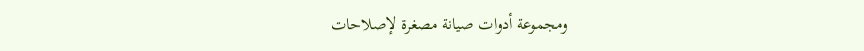ومجموعة أدوات صيانة مصغرة لإصلاحات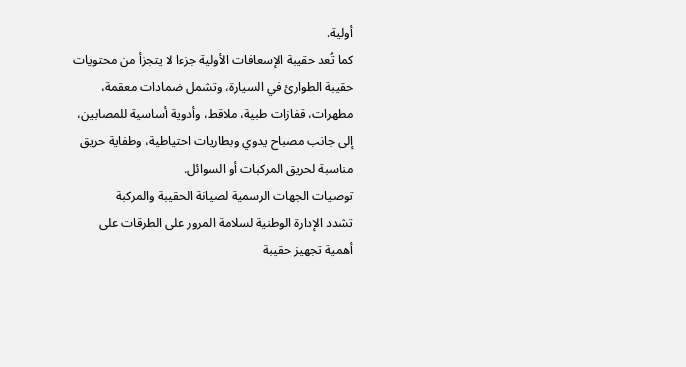أولية.
كما تُعد حقيبة الإسعافات الأولية جزءا لا يتجزأ من محتويات حقيبة الطوارئ في السيارة، وتشمل ضمادات معقمة، مطهرات، قفازات طبية، ملاقط، وأدوية أساسية للمصابين، إلى جانب مصباح يدوي وبطاريات احتياطية، وطفاية حريق مناسبة لحريق المركبات أو السوائل.
توصيات الجهات الرسمية لصيانة الحقيبة والمركبة
تشدد الإدارة الوطنية لسلامة المرور على الطرقات على أهمية تجهيز حقيبة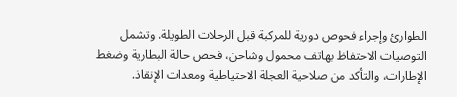الطوارئ وإجراء فحوص دورية للمركبة قبل الرحلات الطويلة. وتشمل التوصيات الاحتفاظ بهاتف محمول وشاحن، فحص حالة البطارية وضغط الإطارات، والتأكد من صلاحية العجلة الاحتياطية ومعدات الإنقاذ.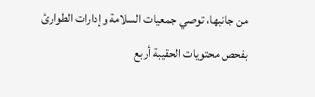من جانبها، توصي جمعيات السلامة وإدارات الطوارئ بفحص محتويات الحقيبة أربع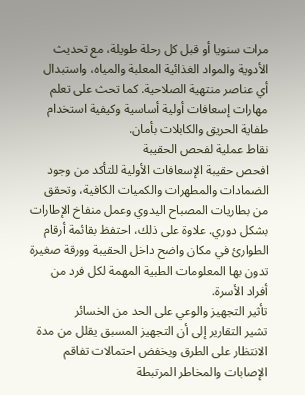مرات سنويا أو قبل كل رحلة طويلة، مع تحديث الأدوية والمواد الغذائية المعلبة والمياه، واستبدال أي عناصر منتهية الصلاحية. كما تحث على تعلم مهارات إسعافات أولية أساسية وكيفية استخدام طفاية الحريق والكابلات بأمان.
نقاط عملية لفحص الحقيبة
افحص حقيبة الإسعافات الأولية للتأكد من وجود الضمادات والمطهرات والكميات الكافية، وتحقق من بطاريات المصباح اليدوي وعمل منفاخ الإطارات بشكل دوري. علاوة على ذلك، احتفظ بقائمة أرقام الطوارئ في مكان واضح داخل الحقيبة وورقة صغيرة تدون بها المعلومات الطبية المهمة لكل فرد من أفراد الأسرة.
تأثير التجهيز والوعي على الحد من الخسائر
تشير التقارير إلى أن التجهيز المسبق يقلل من مدة الانتظار على الطرق ويخفض احتمالات تفاقم الإصابات والمخاطر المرتبطة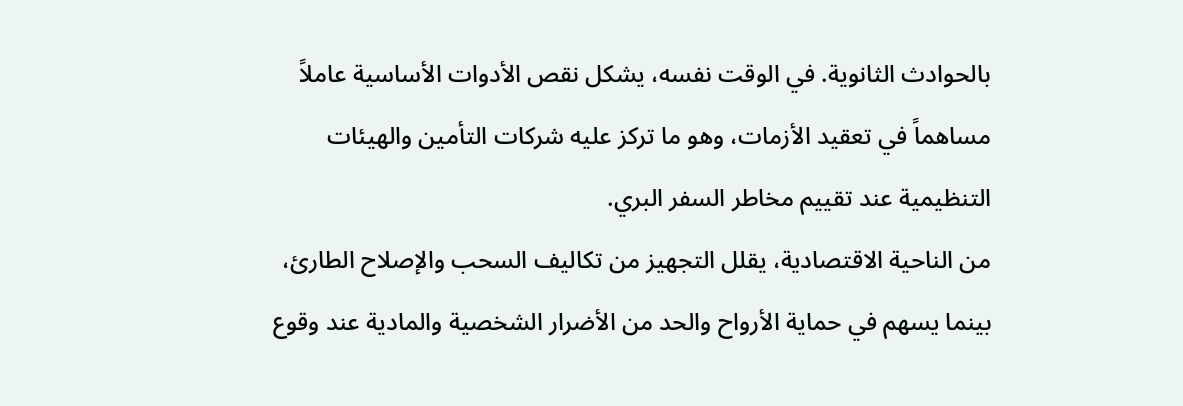بالحوادث الثانوية. في الوقت نفسه، يشكل نقص الأدوات الأساسية عاملاً مساهماً في تعقيد الأزمات، وهو ما تركز عليه شركات التأمين والهيئات التنظيمية عند تقييم مخاطر السفر البري.
من الناحية الاقتصادية، يقلل التجهيز من تكاليف السحب والإصلاح الطارئ، بينما يسهم في حماية الأرواح والحد من الأضرار الشخصية والمادية عند وقوع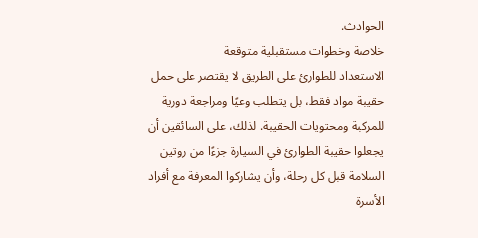الحوادث.
خلاصة وخطوات مستقبلية متوقعة
الاستعداد للطوارئ على الطريق لا يقتصر على حمل حقيبة مواد فقط، بل يتطلب وعيًا ومراجعة دورية للمركبة ومحتويات الحقيبة. لذلك، على السائقين أن يجعلوا حقيبة الطوارئ في السيارة جزءًا من روتين السلامة قبل كل رحلة، وأن يشاركوا المعرفة مع أفراد الأسرة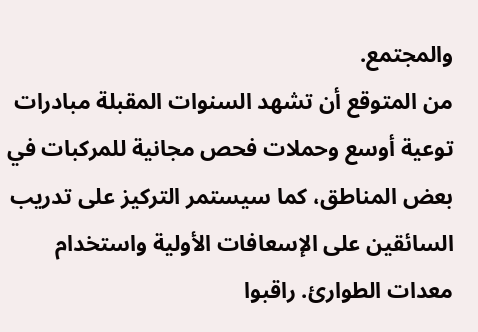والمجتمع.
من المتوقع أن تشهد السنوات المقبلة مبادرات توعية أوسع وحملات فحص مجانية للمركبات في بعض المناطق، كما سيستمر التركيز على تدريب السائقين على الإسعافات الأولية واستخدام معدات الطوارئ. راقبوا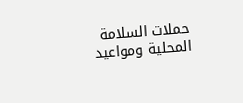حملات السلامة المحلية ومواعيد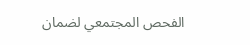الفحص المجتمعي لضمان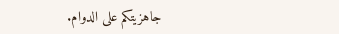جاهزيتكم على الدوام.